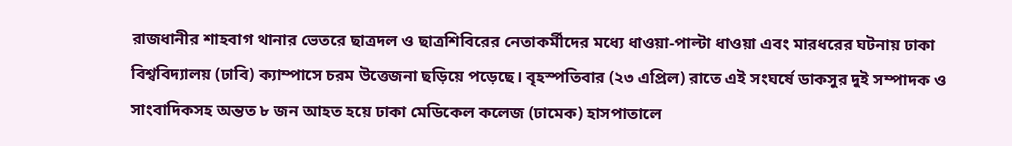রাজধানীর শাহবাগ থানার ভেতরে ছাত্রদল ও ছাত্রশিবিরের নেতাকর্মীদের মধ্যে ধাওয়া-পাল্টা ধাওয়া এবং মারধরের ঘটনায় ঢাকা বিশ্ববিদ্যালয় (ঢাবি) ক্যাম্পাসে চরম উত্তেজনা ছড়িয়ে পড়েছে। বৃহস্পতিবার (২৩ এপ্রিল) রাতে এই সংঘর্ষে ডাকসুর দুই সম্পাদক ও সাংবাদিকসহ অন্তত ৮ জন আহত হয়ে ঢাকা মেডিকেল কলেজ (ঢামেক) হাসপাতালে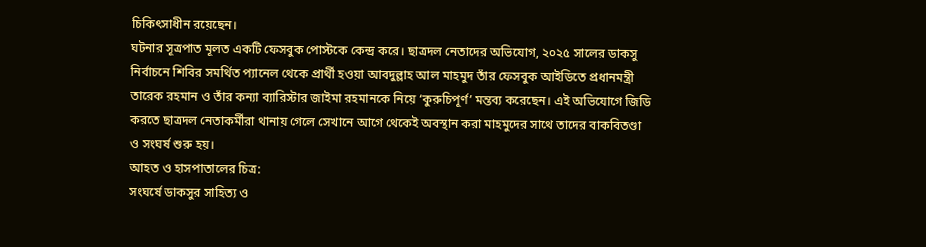চিকিৎসাধীন রয়েছেন।
ঘটনার সূত্রপাত মূলত একটি ফেসবুক পোস্টকে কেন্দ্র করে। ছাত্রদল নেতাদের অভিযোগ, ২০২৫ সালের ডাকসু নির্বাচনে শিবির সমর্থিত প্যানেল থেকে প্রার্থী হওয়া আবদুল্লাহ আল মাহমুদ তাঁর ফেসবুক আইডিতে প্রধানমন্ত্রী তারেক রহমান ও তাঁর কন্যা ব্যারিস্টার জাইমা রহমানকে নিয়ে ‘কুরুচিপূর্ণ’ মন্তব্য করেছেন। এই অভিযোগে জিডি করতে ছাত্রদল নেতাকর্মীরা থানায় গেলে সেখানে আগে থেকেই অবস্থান করা মাহমুদের সাথে তাদের বাকবিতণ্ডা ও সংঘর্ষ শুরু হয়।
আহত ও হাসপাতালের চিত্র:
সংঘর্ষে ডাকসুর সাহিত্য ও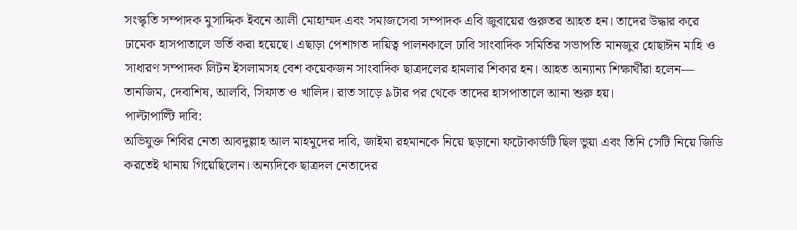সংস্কৃতি সম্পাদক মুসাদ্দিক ইবনে আলী মোহাম্মদ এবং সমাজসেবা সম্পাদক এবি জুবায়ের গুরুতর আহত হন। তাদের উদ্ধার করে ঢামেক হাসপাতালে ভর্তি করা হয়েছে। এছাড়া পেশাগত দায়িত্ব পালনকালে ঢাবি সাংবাদিক সমিতির সভাপতি মানজুর হোছাঈন মাহি ও সাধারণ সম্পাদক লিটন ইসলামসহ বেশ কয়েকজন সাংবাদিক ছাত্রদলের হামলার শিকার হন। আহত অন্যান্য শিক্ষার্থীরা হলেন— তানজিম, দেবাশিষ, আলবি, সিফাত ও খালিদ। রাত সাড়ে ৯টার পর থেকে তাদের হাসপাতালে আনা শুরু হয়।
পাল্টাপাল্টি দাবি:
অভিযুক্ত শিবির নেতা আবদুল্লাহ আল মাহমুদের দাবি, জাইমা রহমানকে নিয়ে ছড়ানো ফটোকার্ডটি ছিল ভুয়া এবং তিনি সেটি নিয়ে জিডি করতেই থানায় গিয়েছিলেন। অন্যদিকে ছাত্রদল নেতাদের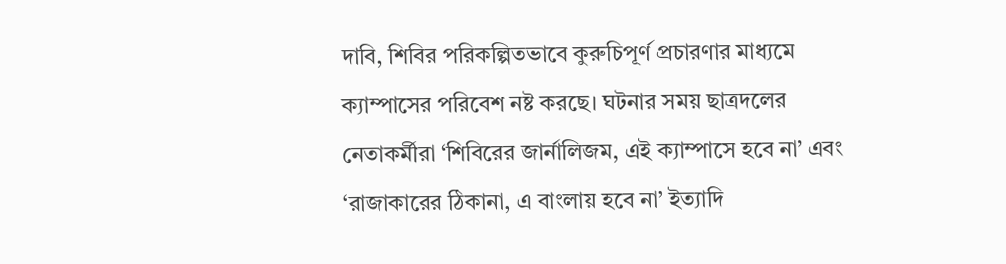দাবি, শিবির পরিকল্পিতভাবে কুরুচিপূর্ণ প্রচারণার মাধ্যমে ক্যাম্পাসের পরিবেশ নষ্ট করছে। ঘটনার সময় ছাত্রদলের নেতাকর্মীরা ‘শিবিরের জার্নালিজম, এই ক্যাম্পাসে হবে না’ এবং ‘রাজাকারের ঠিকানা, এ বাংলায় হবে না’ ইত্যাদি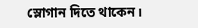স্লোগান দিতে থাকেন।